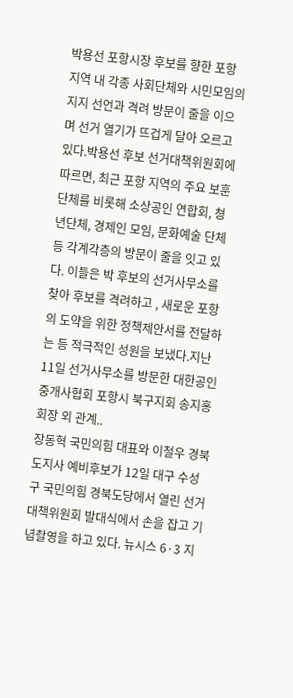박용선 포항시장 후보를 향한 포항 지역 내 각종 사회단체와 시민모임의 지지 선언과 격려 방문이 줄을 이으며 선거 열기가 뜨겁게 달아 오르고 있다.박용선 후보 선거대책위원회에 따르면, 최근 포항 지역의 주요 보훈단체를 비롯해 소상공인 연합회, 쳥년단체, 경제인 모임, 문화예술 단체등 각계각층의 방문이 줄을 잇고 있다. 이들은 박 후보의 선거사무소를 찾아 후보를 격려하고 , 새로운 포항의 도약을 위한 정책제안서를 전달하는 등 적극적인 성원을 보냈다.지난 11일 선거사무소를 방문한 대한공인중개사협회 포항시 북구지회 송지홍 회장 외 관계..
장동혁 국민의힘 대표와 이철우 경북도지사 예비후보가 12일 대구 수성구 국민의힘 경북도당에서 열린 선거대책위원회 발대식에서 손을 잡고 기념촬영을 하고 있다. 뉴시스 6·3 지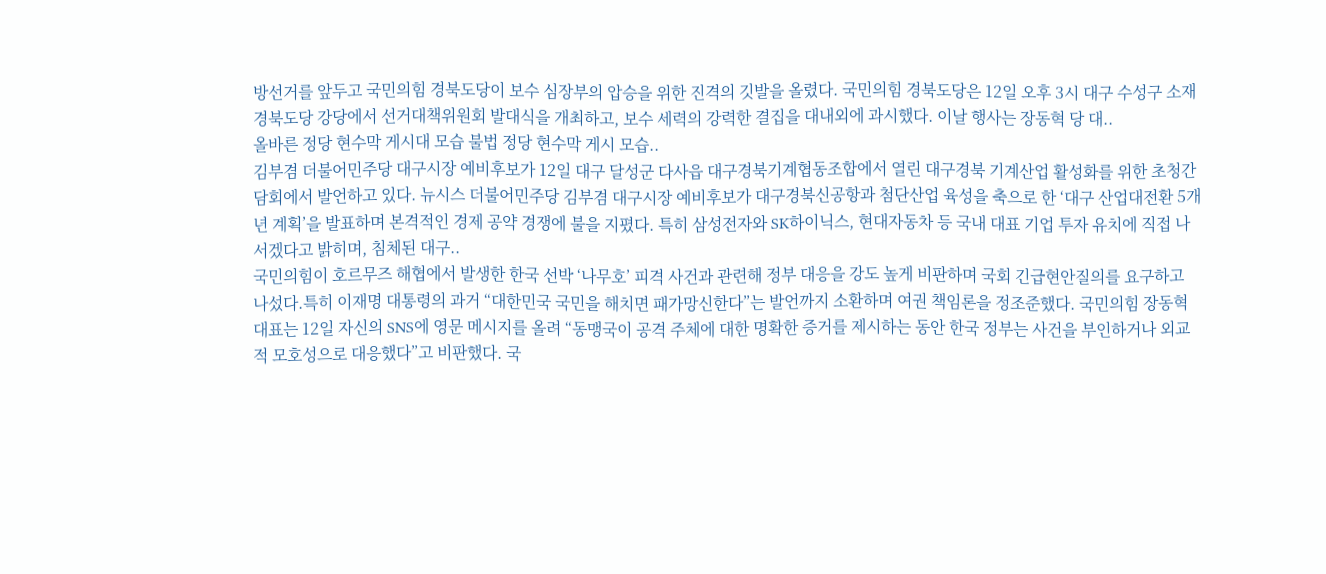방선거를 앞두고 국민의힘 경북도당이 보수 심장부의 압승을 위한 진격의 깃발을 올렸다. 국민의힘 경북도당은 12일 오후 3시 대구 수성구 소재 경북도당 강당에서 선거대책위원회 발대식을 개최하고, 보수 세력의 강력한 결집을 대내외에 과시했다. 이날 행사는 장동혁 당 대..
올바른 정당 현수막 게시대 모습 불법 정당 현수막 게시 모습..
김부겸 더불어민주당 대구시장 예비후보가 12일 대구 달성군 다사읍 대구경북기계협동조합에서 열린 대구경북 기계산업 활성화를 위한 초청간담회에서 발언하고 있다. 뉴시스 더불어민주당 김부겸 대구시장 예비후보가 대구경북신공항과 첨단산업 육성을 축으로 한 ‘대구 산업대전환 5개년 계획’을 발표하며 본격적인 경제 공약 경쟁에 불을 지폈다. 특히 삼성전자와 SK하이닉스, 현대자동차 등 국내 대표 기업 투자 유치에 직접 나서겠다고 밝히며, 침체된 대구..
국민의힘이 호르무즈 해협에서 발생한 한국 선박 ‘나무호’ 피격 사건과 관련해 정부 대응을 강도 높게 비판하며 국회 긴급현안질의를 요구하고 나섰다.특히 이재명 대통령의 과거 “대한민국 국민을 해치면 패가망신한다”는 발언까지 소환하며 여권 책임론을 정조준했다. 국민의힘 장동혁 대표는 12일 자신의 SNS에 영문 메시지를 올려 “동맹국이 공격 주체에 대한 명확한 증거를 제시하는 동안 한국 정부는 사건을 부인하거나 외교적 모호성으로 대응했다”고 비판했다. 국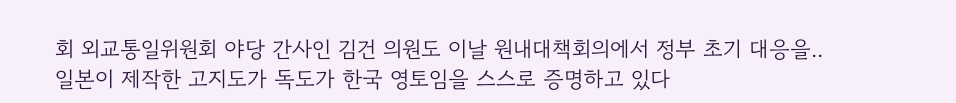회 외교통일위원회 야당 간사인 김건 의원도 이날 원내대책회의에서 정부 초기 대응을..
일본이 제작한 고지도가 독도가 한국 영토임을 스스로 증명하고 있다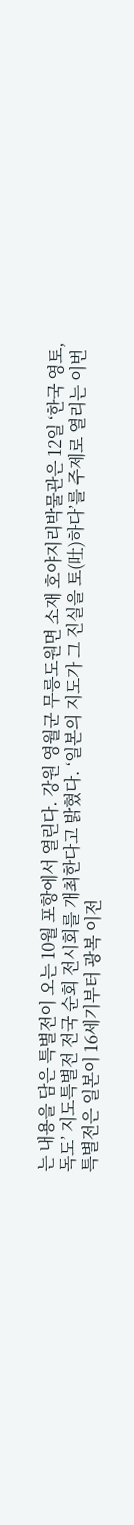는 내용을 담은 특별전이 오는 10월 포항에서 열린다. 강원 영월군 무릉도원면 소재 호야지리박물관은 12일 ‘한국 영토, 독도’ 지도특별전 전국 순회 전시회를 개최한다고 밝혔다. ‘일본의 지도가 그 진실을 토(吐)하다’를 주제로 열리는 이번 특별전은 일본이 16세기부터 광복 이전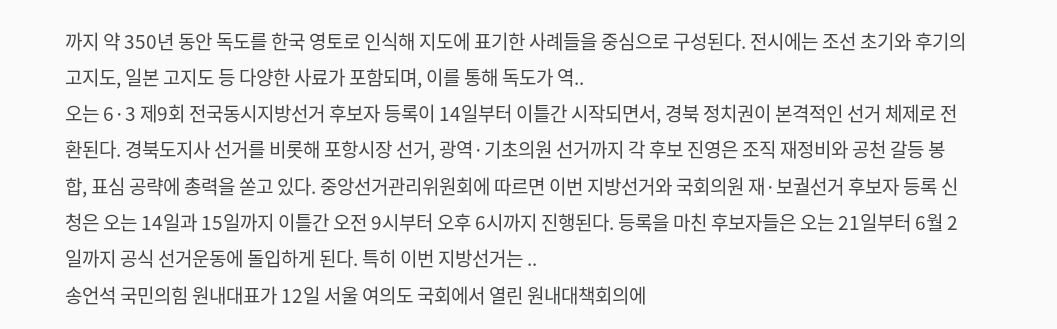까지 약 350년 동안 독도를 한국 영토로 인식해 지도에 표기한 사례들을 중심으로 구성된다. 전시에는 조선 초기와 후기의 고지도, 일본 고지도 등 다양한 사료가 포함되며, 이를 통해 독도가 역..
오는 6·3 제9회 전국동시지방선거 후보자 등록이 14일부터 이틀간 시작되면서, 경북 정치권이 본격적인 선거 체제로 전환된다. 경북도지사 선거를 비롯해 포항시장 선거, 광역·기초의원 선거까지 각 후보 진영은 조직 재정비와 공천 갈등 봉합, 표심 공략에 총력을 쏟고 있다. 중앙선거관리위원회에 따르면 이번 지방선거와 국회의원 재·보궐선거 후보자 등록 신청은 오는 14일과 15일까지 이틀간 오전 9시부터 오후 6시까지 진행된다. 등록을 마친 후보자들은 오는 21일부터 6월 2일까지 공식 선거운동에 돌입하게 된다. 특히 이번 지방선거는 ..
송언석 국민의힘 원내대표가 12일 서울 여의도 국회에서 열린 원내대책회의에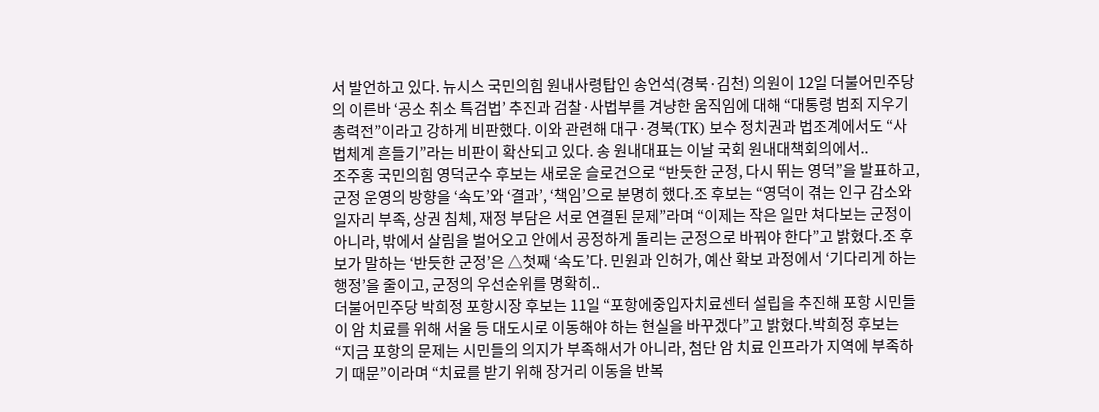서 발언하고 있다. 뉴시스 국민의힘 원내사령탑인 송언석(경북·김천) 의원이 12일 더불어민주당의 이른바 ‘공소 취소 특검법’ 추진과 검찰·사법부를 겨냥한 움직임에 대해 “대통령 범죄 지우기 총력전”이라고 강하게 비판했다. 이와 관련해 대구·경북(TK) 보수 정치권과 법조계에서도 “사법체계 흔들기”라는 비판이 확산되고 있다. 송 원내대표는 이날 국회 원내대책회의에서..
조주홍 국민의힘 영덕군수 후보는 새로운 슬로건으로 “반듯한 군정, 다시 뛰는 영덕”을 발표하고, 군정 운영의 방향을 ‘속도’와 ‘결과’, ‘책임’으로 분명히 했다.조 후보는 “영덕이 겪는 인구 감소와 일자리 부족, 상권 침체, 재정 부담은 서로 연결된 문제”라며 “이제는 작은 일만 쳐다보는 군정이 아니라, 밖에서 살림을 벌어오고 안에서 공정하게 돌리는 군정으로 바꿔야 한다”고 밝혔다.조 후보가 말하는 ‘반듯한 군정’은 △첫째 ‘속도’다. 민원과 인허가, 예산 확보 과정에서 ‘기다리게 하는 행정’을 줄이고, 군정의 우선순위를 명확히..
더불어민주당 박희정 포항시장 후보는 11일 “포항에중입자치료센터 설립을 추진해 포항 시민들이 암 치료를 위해 서울 등 대도시로 이동해야 하는 현실을 바꾸겠다”고 밝혔다.박희정 후보는 “지금 포항의 문제는 시민들의 의지가 부족해서가 아니라, 첨단 암 치료 인프라가 지역에 부족하기 때문”이라며 “치료를 받기 위해 장거리 이동을 반복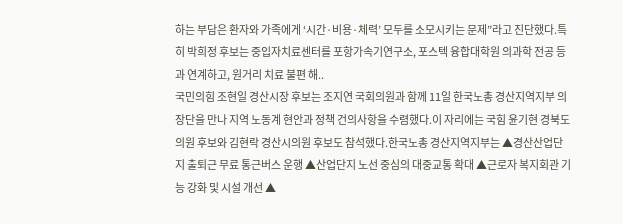하는 부담은 환자와 가족에게 ‘시간·비용·체력’ 모두를 소모시키는 문제”라고 진단했다.특히 박희정 후보는 중입자치료센터를 포항가속기연구소, 포스텍 융합대학원 의과학 전공 등과 연계하고, 원거리 치료 불편 해..
국민의힘 조현일 경산시장 후보는 조지연 국회의원과 함께 11일 한국노총 경산지역지부 의장단을 만나 지역 노동계 현안과 정책 건의사항을 수렴했다.이 자리에는 국힘 윤기현 경북도의원 후보와 김현락 경산시의원 후보도 참석했다.한국노총 경산지역지부는 ▲경산산업단지 출퇴근 무료 통근버스 운행 ▲산업단지 노선 중심의 대중교통 확대 ▲근로자 복지회관 기능 강화 및 시설 개선 ▲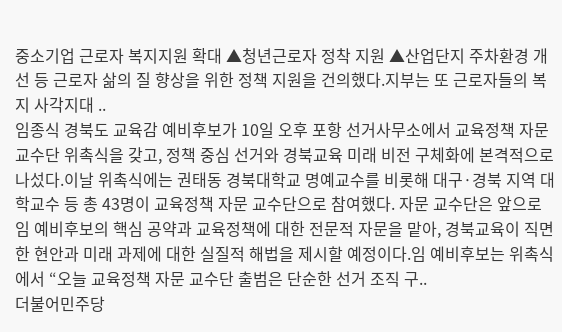중소기업 근로자 복지지원 확대 ▲청년근로자 정착 지원 ▲산업단지 주차환경 개선 등 근로자 삶의 질 향상을 위한 정책 지원을 건의했다.지부는 또 근로자들의 복지 사각지대 ..
임종식 경북도 교육감 예비후보가 10일 오후 포항 선거사무소에서 교육정책 자문 교수단 위촉식을 갖고, 정책 중심 선거와 경북교육 미래 비전 구체화에 본격적으로 나섰다.이날 위촉식에는 권태동 경북대학교 명예교수를 비롯해 대구·경북 지역 대학교수 등 총 43명이 교육정책 자문 교수단으로 참여했다. 자문 교수단은 앞으로 임 예비후보의 핵심 공약과 교육정책에 대한 전문적 자문을 맡아, 경북교육이 직면한 현안과 미래 과제에 대한 실질적 해법을 제시할 예정이다.임 예비후보는 위촉식에서 “오늘 교육정책 자문 교수단 출범은 단순한 선거 조직 구..
더불어민주당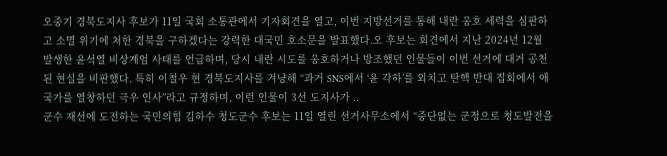오중기 경북도지사 후보가 11일 국회 소통관에서 기자회견을 열고, 이번 지방선거를 통해 내란 옹호 세력을 심판하고 소멸 위기에 처한 경북을 구하겠다는 강력한 대국민 호소문을 발표했다.오 후보는 회견에서 지난 2024년 12월 발생한 윤석열 비상계엄 사태를 언급하며, 당시 내란 시도를 옹호하거나 방조했던 인물들이 이번 선거에 대거 공천된 현실을 비판했다. 특히 이철우 현 경북도지사를 겨냥해 “과거 SNS에서 ‘윤 각하’를 외치고 탄핵 반대 집회에서 애국가를 열창하던 극우 인사”라고 규정하며, 이런 인물이 3선 도지사가 ..
군수 재선에 도전하는 국민의힘 김하수 청도군수 후보는 11일 열린 선거사무소에서 “중단없는 군정으로 청도발전을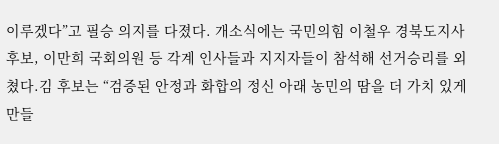이루겠다”고 필승 의지를 다졌다. 개소식에는 국민의힘 이철우 경북도지사 후보, 이만희 국회의원 등 각계 인사들과 지지자들이 참석해 선거승리를 외쳤다.김 후보는 “검증된 안정과 화합의 정신 아래 농민의 땀을 더 가치 있게 만들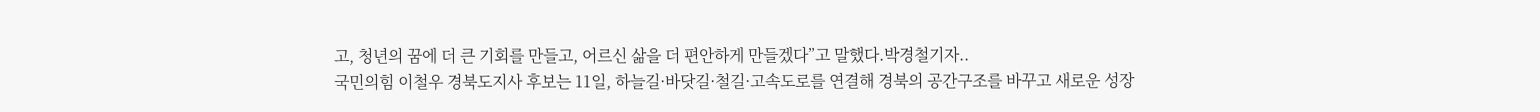고, 청년의 꿈에 더 큰 기회를 만들고, 어르신 삶을 더 편안하게 만들겠다”고 말했다.박경철기자..
국민의힘 이철우 경북도지사 후보는 11일, 하늘길·바닷길·철길·고속도로를 연결해 경북의 공간구조를 바꾸고 새로운 성장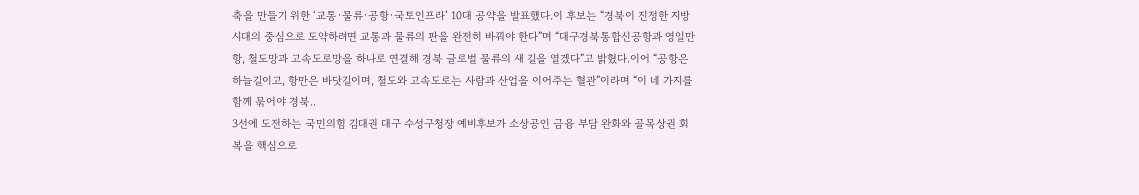축을 만들기 위한 ‘교통·물류·공항·국토인프라’ 10대 공약을 발표했다.이 후보는 “경북이 진정한 지방시대의 중심으로 도약하려면 교통과 물류의 판을 완전히 바꿔야 한다”며 “대구경북통합신공항과 영일만항, 철도망과 고속도로망을 하나로 연결해 경북 글로벌 물류의 새 길을 열겠다”고 밝혔다.이어 “공항은 하늘길이고, 항만은 바닷길이며, 철도와 고속도로는 사람과 산업을 이어주는 혈관”이라며 “이 네 가지를 함께 묶어야 경북..
3선에 도전하는 국민의힘 김대권 대구 수성구청장 예비후보가 소상공인 금융 부담 완화와 골목상권 회복을 핵심으로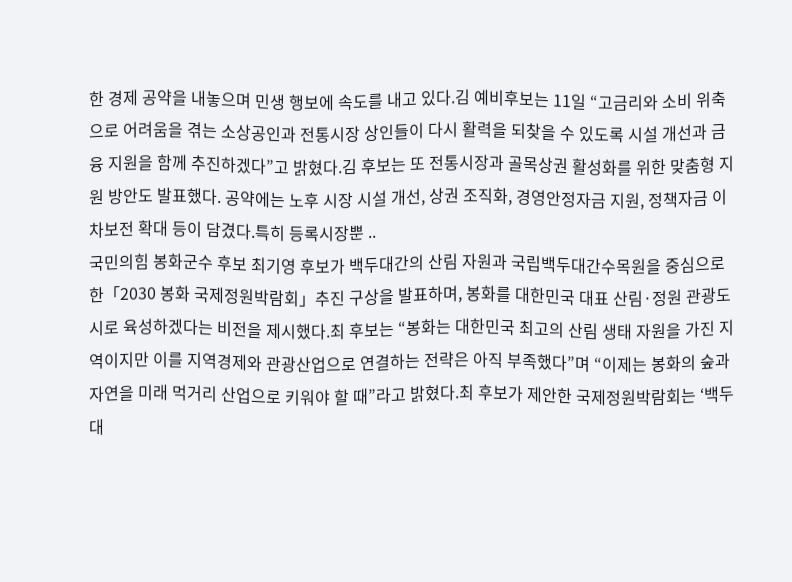한 경제 공약을 내놓으며 민생 행보에 속도를 내고 있다.김 예비후보는 11일 “고금리와 소비 위축으로 어려움을 겪는 소상공인과 전통시장 상인들이 다시 활력을 되찾을 수 있도록 시설 개선과 금융 지원을 함께 추진하겠다”고 밝혔다.김 후보는 또 전통시장과 골목상권 활성화를 위한 맞춤형 지원 방안도 발표했다. 공약에는 노후 시장 시설 개선, 상권 조직화, 경영안정자금 지원, 정책자금 이차보전 확대 등이 담겼다.특히 등록시장뿐 ..
국민의힘 봉화군수 후보 최기영 후보가 백두대간의 산림 자원과 국립백두대간수목원을 중심으로 한「2030 봉화 국제정원박람회」추진 구상을 발표하며, 봉화를 대한민국 대표 산림·정원 관광도시로 육성하겠다는 비전을 제시했다.최 후보는 “봉화는 대한민국 최고의 산림 생태 자원을 가진 지역이지만 이를 지역경제와 관광산업으로 연결하는 전략은 아직 부족했다”며 “이제는 봉화의 숲과 자연을 미래 먹거리 산업으로 키워야 할 때”라고 밝혔다.최 후보가 제안한 국제정원박람회는 ‘백두대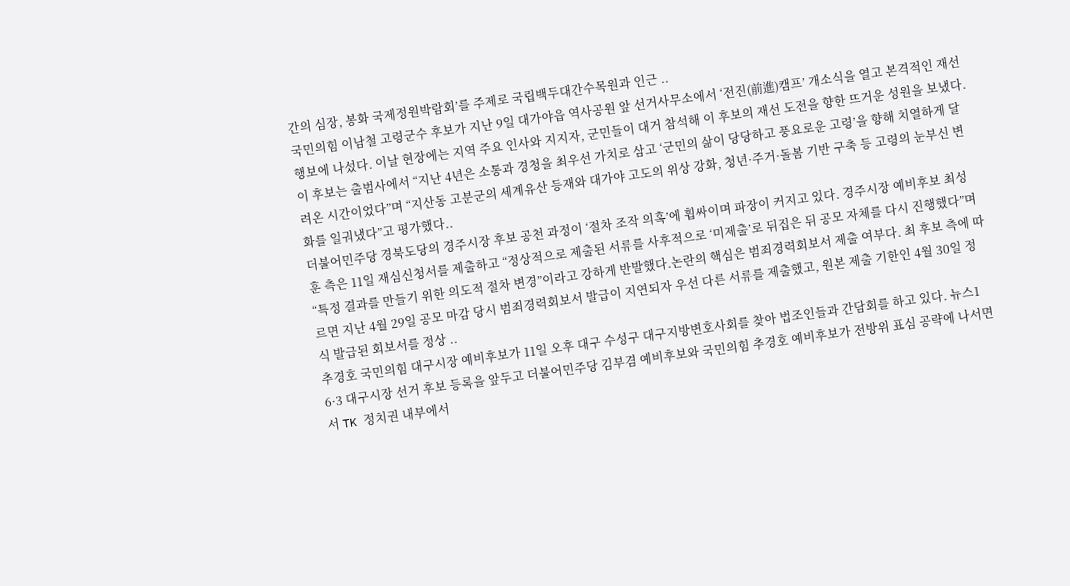간의 심장, 봉화 국제정원박람회’를 주제로 국립백두대간수목원과 인근 ..
국민의힘 이남철 고령군수 후보가 지난 9일 대가야읍 역사공원 앞 선거사무소에서 ‘전진(前進)캠프’ 개소식을 열고 본격적인 재선 행보에 나섰다. 이날 현장에는 지역 주요 인사와 지지자, 군민들이 대거 참석해 이 후보의 재선 도전을 향한 뜨거운 성원을 보냈다.이 후보는 출범사에서 “지난 4년은 소통과 경청을 최우선 가치로 삼고 ‘군민의 삶이 당당하고 풍요로운 고령’을 향해 치열하게 달려온 시간이었다”며 “지산동 고분군의 세계유산 등재와 대가야 고도의 위상 강화, 청년·주거·돌봄 기반 구축 등 고령의 눈부신 변화를 일궈냈다”고 평가했다..
더불어민주당 경북도당의 경주시장 후보 공천 과정이 ‘절차 조작 의혹’에 휩싸이며 파장이 커지고 있다. 경주시장 예비후보 최성훈 측은 11일 재심신청서를 제출하고 “정상적으로 제출된 서류를 사후적으로 ‘미제출’로 뒤집은 뒤 공모 자체를 다시 진행했다”며 “특정 결과를 만들기 위한 의도적 절차 변경”이라고 강하게 반발했다.논란의 핵심은 범죄경력회보서 제출 여부다. 최 후보 측에 따르면 지난 4월 29일 공모 마감 당시 범죄경력회보서 발급이 지연되자 우선 다른 서류를 제출했고, 원본 제출 기한인 4월 30일 정식 발급된 회보서를 정상 ..
추경호 국민의힘 대구시장 예비후보가 11일 오후 대구 수성구 대구지방변호사회를 찾아 법조인들과 간담회를 하고 있다. 뉴스1 6·3 대구시장 선거 후보 등록을 앞두고 더불어민주당 김부겸 예비후보와 국민의힘 추경호 예비후보가 전방위 표심 공략에 나서면서 TK 정치권 내부에서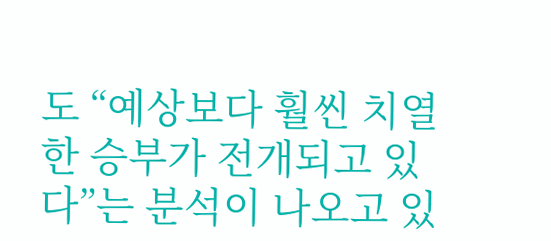도 “예상보다 훨씬 치열한 승부가 전개되고 있다”는 분석이 나오고 있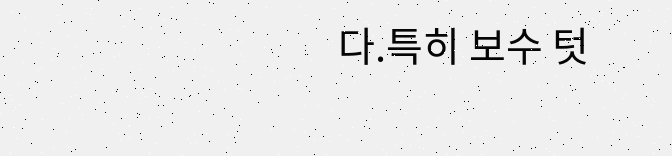다.특히 보수 텃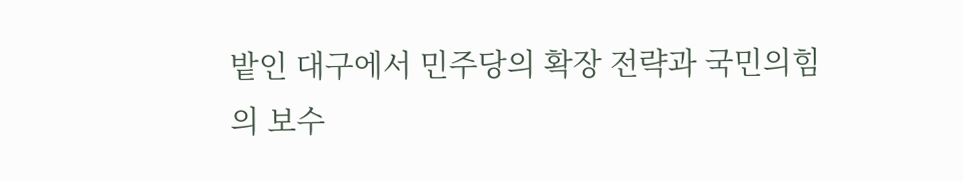밭인 대구에서 민주당의 확장 전략과 국민의힘의 보수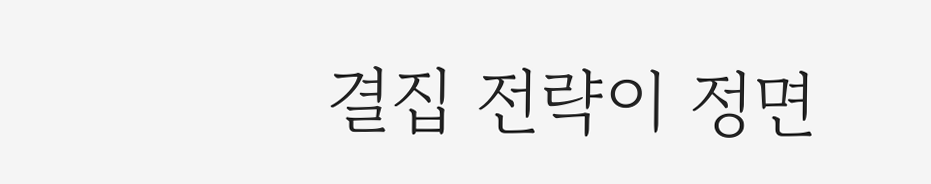결집 전략이 정면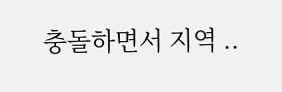충돌하면서 지역 ..